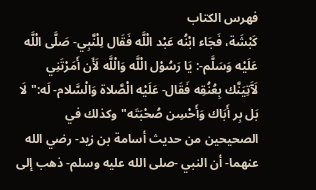فهرس الكتاب
كَبْشَة، فَجَاء ابْنُه عَبْد الْلَّه فَقَال لِلْنَّبِي- صَلَّى الْلَّه عَلَيْه وَسَلَّم-: يَا رَسُوْل الْلَّه وَالْلَّه لَأَن أَمَرْتَنِي لَآَتِيَنَّك بِعُنُقِه فَقَال- عَلَيْه الْصَّلاة وَالْسَّلام- لَه:"لَا بَل بِر أَبَاك وَأَحْسِن صُحْبَتَه"وكذلك في الصحيحين من حديث أسامة بن زيد- رضي الله عنهما- أن النبي -صلى الله عليه وسلم- ذهب إلى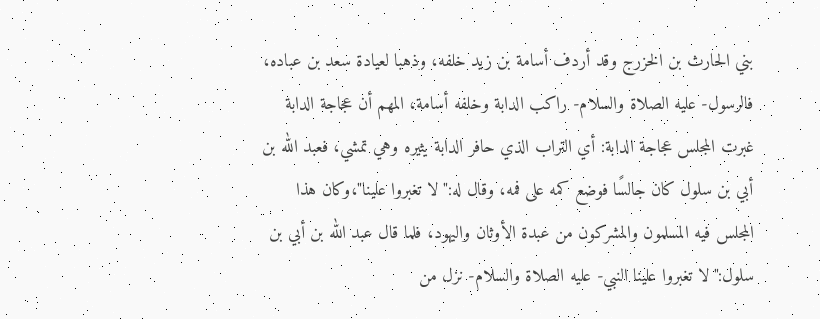بني الحارث بن الخزرج وقد أردف أسامة بن زيد خلفه، وذهبا لعيادة سعد بن عباده، فالرسول- عليه الصلاة والسلام- راكب الدابة وخلفه أسامة، المهم أن عجاجة الدابة غبرت المجلس عجاجة الدابة: أي التراب الذي حافر الدابة يثيره وهي تمشي، فعبد الله بن أبي بن سلول كان جالسًا فوضع كمه على فمه، وقال له:"لا تغبروا علينا"،وكان هذا المجلس فيه المسلمون والمشركون من عبدة الأوثان واليهود، فلما قال عبد الله بن أبي بن سلول:"لا تغبروا علينا النبي- عليه الصلاة والسلام- نزل من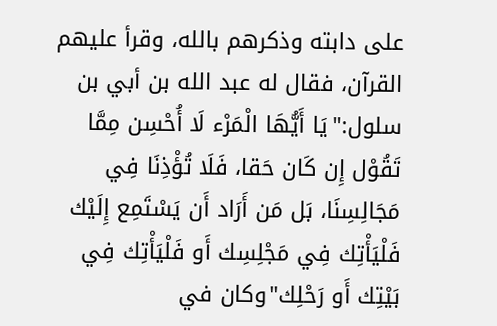على دابته وذكرهم بالله، وقرأ عليهم القرآن، فقال له عبد الله بن أبي بن سلول:"يَا أَيُّهَا الْمَرْء لَا أُحْسِن مِمَّا تَقُوْل إِن كَان حَقا، فَلَا تُؤْذِنَا فِي مَجَالِسِنَا، بَل مَن أَرَاد أَن يَسْتَمِع إِلَيْك فَلْيَأْتِك فِي مَجْلِسِك أَو فَلْيَأْتِك فِي بَيْتِك أَو رَحْلِك"وكان في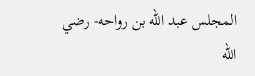المجلس عبد الله بن رواحه- رضي الله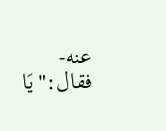عنه- فقال:"يَا